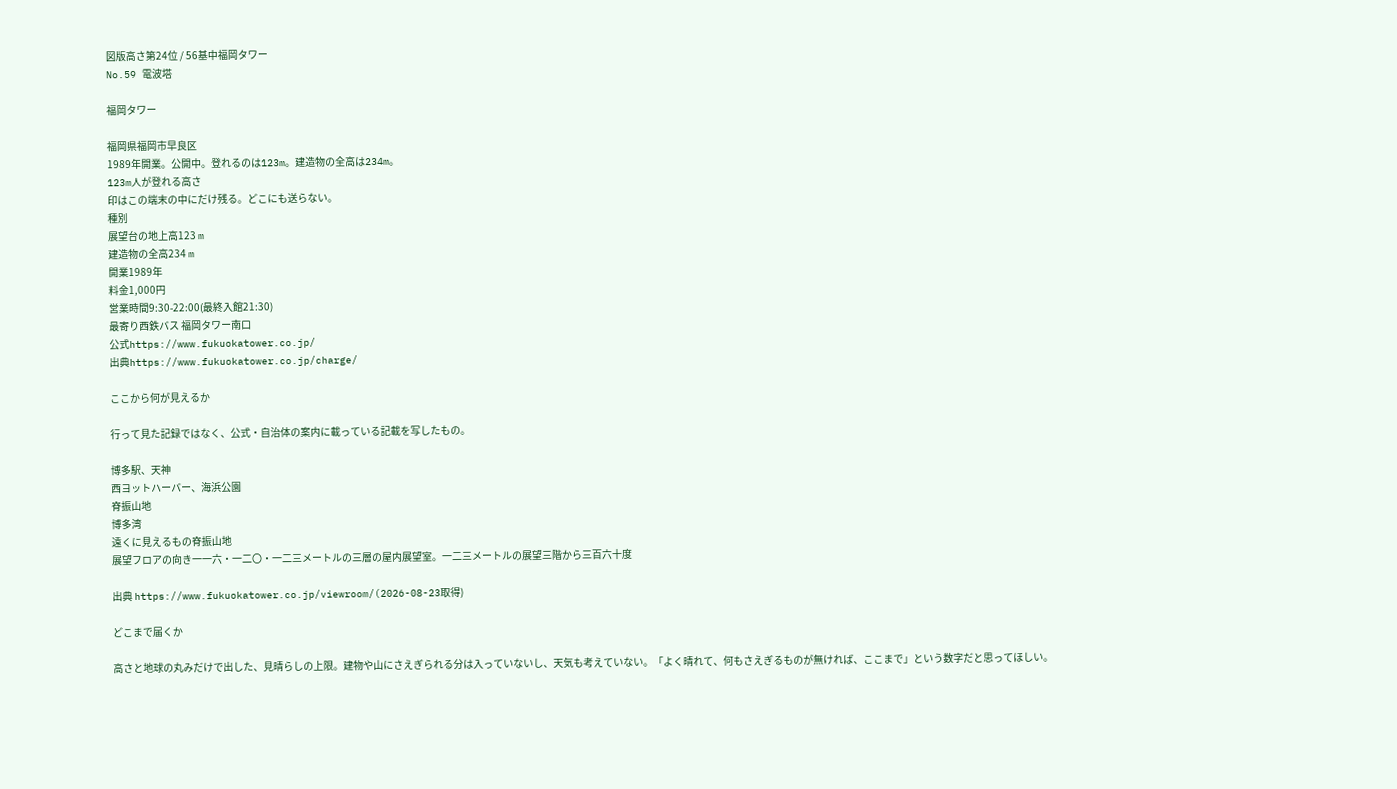図版高さ第24位 / 56基中福岡タワー
No.59 電波塔

福岡タワー

福岡県福岡市早良区
1989年開業。公開中。登れるのは123m。建造物の全高は234m。
123m人が登れる高さ
印はこの端末の中にだけ残る。どこにも送らない。
種別
展望台の地上高123 m
建造物の全高234 m
開業1989年
料金1,000円
営業時間9:30-22:00(最終入館21:30)
最寄り西鉄バス 福岡タワー南口
公式https://www.fukuokatower.co.jp/
出典https://www.fukuokatower.co.jp/charge/

ここから何が見えるか

行って見た記録ではなく、公式・自治体の案内に載っている記載を写したもの。

博多駅、天神
西ヨットハーバー、海浜公園
脊振山地
博多湾
遠くに見えるもの脊振山地
展望フロアの向き一一六・一二〇・一二三メートルの三層の屋内展望室。一二三メートルの展望三階から三百六十度

出典 https://www.fukuokatower.co.jp/viewroom/(2026-08-23取得)

どこまで届くか

高さと地球の丸みだけで出した、見晴らしの上限。建物や山にさえぎられる分は入っていないし、天気も考えていない。「よく晴れて、何もさえぎるものが無ければ、ここまで」という数字だと思ってほしい。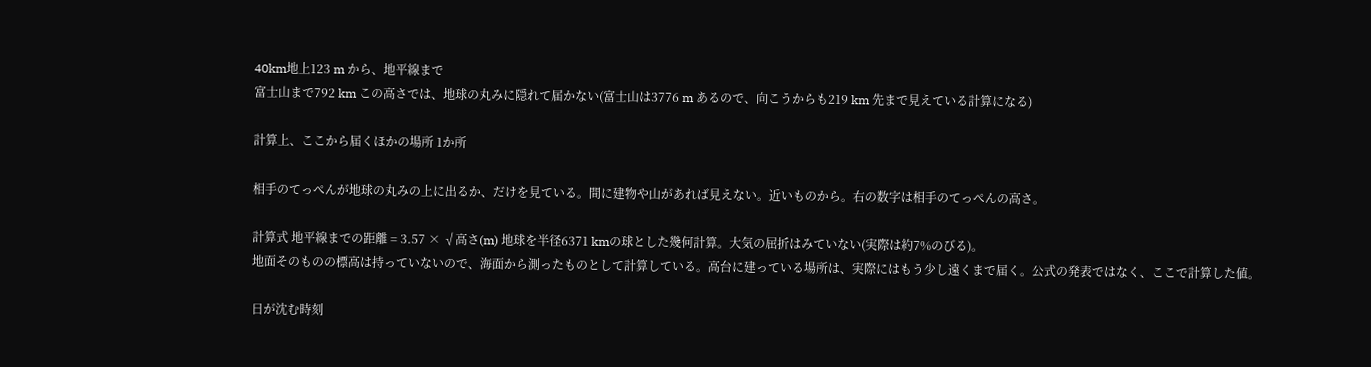40km地上123 m から、地平線まで
富士山まで792 km この高さでは、地球の丸みに隠れて届かない(富士山は3776 m あるので、向こうからも219 km 先まで見えている計算になる)

計算上、ここから届くほかの場所 1か所

相手のてっぺんが地球の丸みの上に出るか、だけを見ている。間に建物や山があれば見えない。近いものから。右の数字は相手のてっぺんの高さ。

計算式 地平線までの距離 = 3.57 × √高さ(m) 地球を半径6371 kmの球とした幾何計算。大気の屈折はみていない(実際は約7%のびる)。
地面そのものの標高は持っていないので、海面から測ったものとして計算している。高台に建っている場所は、実際にはもう少し遠くまで届く。公式の発表ではなく、ここで計算した値。

日が沈む時刻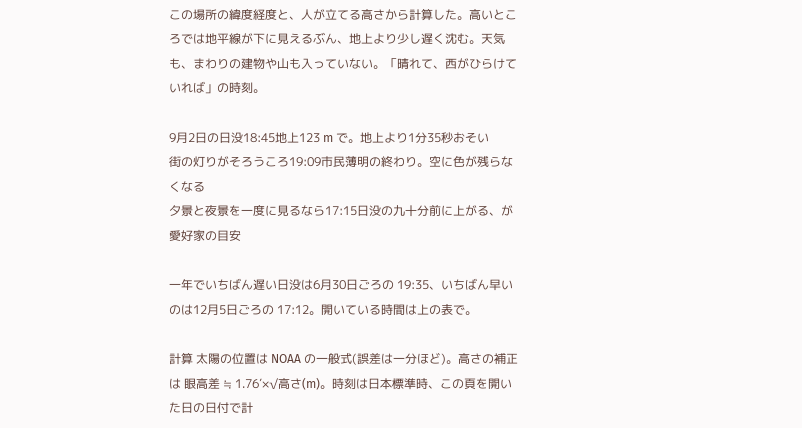この場所の緯度経度と、人が立てる高さから計算した。高いところでは地平線が下に見えるぶん、地上より少し遅く沈む。天気も、まわりの建物や山も入っていない。「晴れて、西がひらけていれば」の時刻。

9月2日の日没18:45地上123 m で。地上より1分35秒おそい
街の灯りがそろうころ19:09市民薄明の終わり。空に色が残らなくなる
夕景と夜景を一度に見るなら17:15日没の九十分前に上がる、が愛好家の目安

一年でいちばん遅い日没は6月30日ごろの 19:35、いちばん早いのは12月5日ごろの 17:12。開いている時間は上の表で。

計算 太陽の位置は NOAA の一般式(誤差は一分ほど)。高さの補正は 眼高差 ≒ 1.76′×√高さ(m)。時刻は日本標準時、この頁を開いた日の日付で計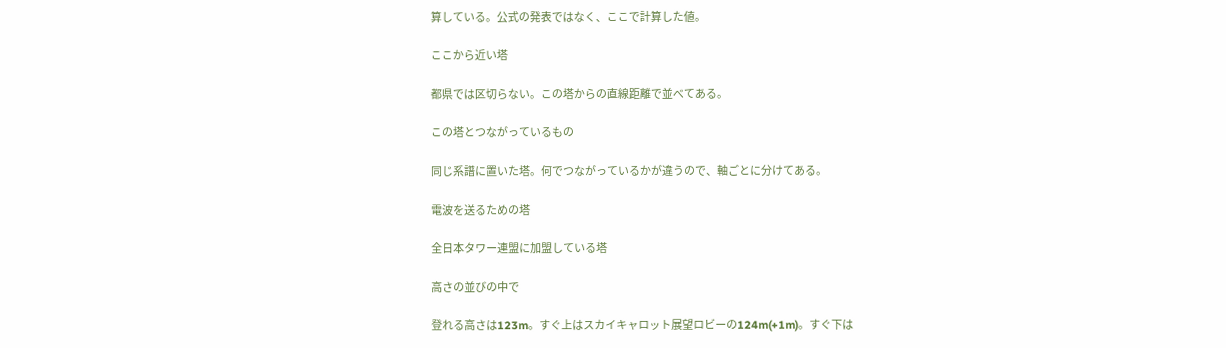算している。公式の発表ではなく、ここで計算した値。

ここから近い塔

都県では区切らない。この塔からの直線距離で並べてある。

この塔とつながっているもの

同じ系譜に置いた塔。何でつながっているかが違うので、軸ごとに分けてある。

電波を送るための塔

全日本タワー連盟に加盟している塔

高さの並びの中で

登れる高さは123m。すぐ上はスカイキャロット展望ロビーの124m(+1m)。すぐ下は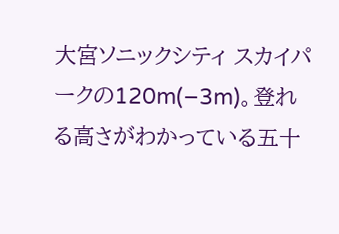大宮ソニックシティ スカイパークの120m(−3m)。登れる高さがわかっている五十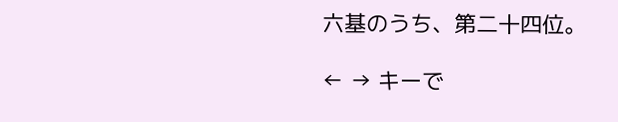六基のうち、第二十四位。

← → キーで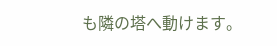も隣の塔へ動けます。